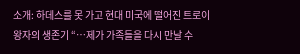소개: 하데스를 못 가고 현대 미국에 떨어진 트로이 왕자의 생존기 “…제가 가족들을 다시 만날 수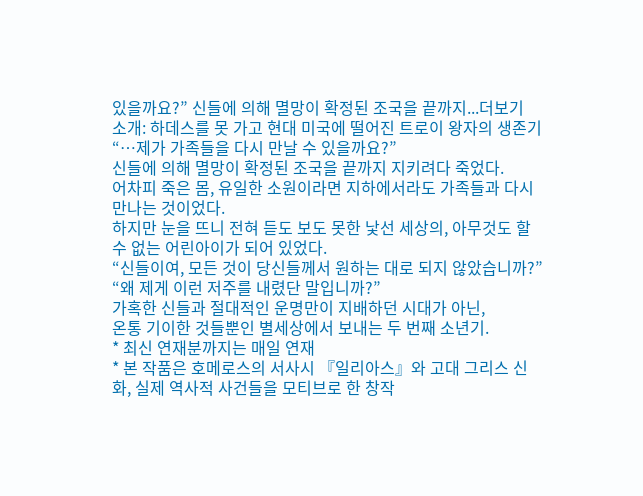있을까요?” 신들에 의해 멸망이 확정된 조국을 끝까지...더보기
소개: 하데스를 못 가고 현대 미국에 떨어진 트로이 왕자의 생존기
“…제가 가족들을 다시 만날 수 있을까요?”
신들에 의해 멸망이 확정된 조국을 끝까지 지키려다 죽었다.
어차피 죽은 몸, 유일한 소원이라면 지하에서라도 가족들과 다시 만나는 것이었다.
하지만 눈을 뜨니 전혀 듣도 보도 못한 낯선 세상의, 아무것도 할 수 없는 어린아이가 되어 있었다.
“신들이여, 모든 것이 당신들께서 원하는 대로 되지 않았습니까?”
“왜 제게 이런 저주를 내렸단 말입니까?”
가혹한 신들과 절대적인 운명만이 지배하던 시대가 아닌,
온통 기이한 것들뿐인 별세상에서 보내는 두 번째 소년기.
* 최신 연재분까지는 매일 연재
* 본 작품은 호메로스의 서사시 『일리아스』와 고대 그리스 신화, 실제 역사적 사건들을 모티브로 한 창작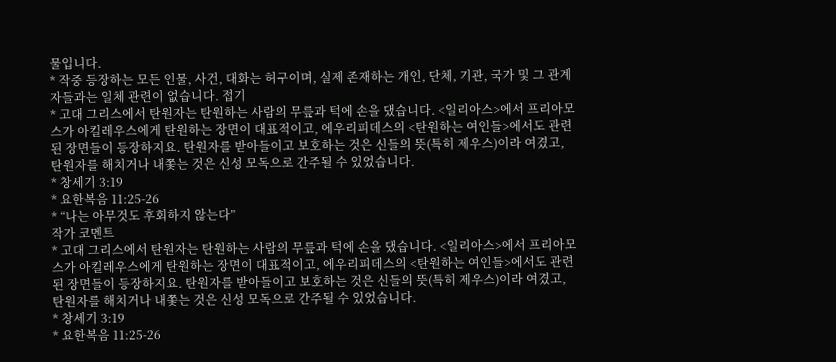물입니다.
* 작중 등장하는 모든 인물, 사건, 대화는 허구이며, 실제 존재하는 개인, 단체, 기관, 국가 및 그 관계자들과는 일체 관련이 없습니다. 접기
* 고대 그리스에서 탄원자는 탄원하는 사람의 무릎과 턱에 손을 댔습니다. <일리아스>에서 프리아모스가 아킬레우스에게 탄원하는 장면이 대표적이고, 에우리피데스의 <탄원하는 여인들>에서도 관련된 장면들이 등장하지요. 탄원자를 받아들이고 보호하는 것은 신들의 뜻(특히 제우스)이라 여겼고, 탄원자를 해치거나 내쫓는 것은 신성 모독으로 간주될 수 있었습니다.
* 창세기 3:19
* 요한복음 11:25-26
* “나는 아무것도 후회하지 않는다”
작가 코멘트
* 고대 그리스에서 탄원자는 탄원하는 사람의 무릎과 턱에 손을 댔습니다. <일리아스>에서 프리아모스가 아킬레우스에게 탄원하는 장면이 대표적이고, 에우리피데스의 <탄원하는 여인들>에서도 관련된 장면들이 등장하지요. 탄원자를 받아들이고 보호하는 것은 신들의 뜻(특히 제우스)이라 여겼고, 탄원자를 해치거나 내쫓는 것은 신성 모독으로 간주될 수 있었습니다.
* 창세기 3:19
* 요한복음 11:25-26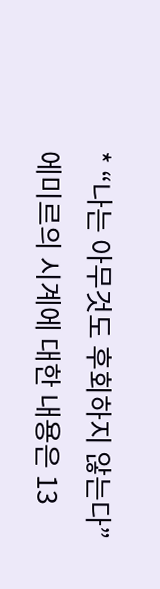* “나는 아무것도 후회하지 않는다”
에미르의 시계에 대한 내용은 13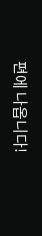편에 나옵니다!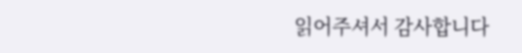읽어주셔서 감사합니다